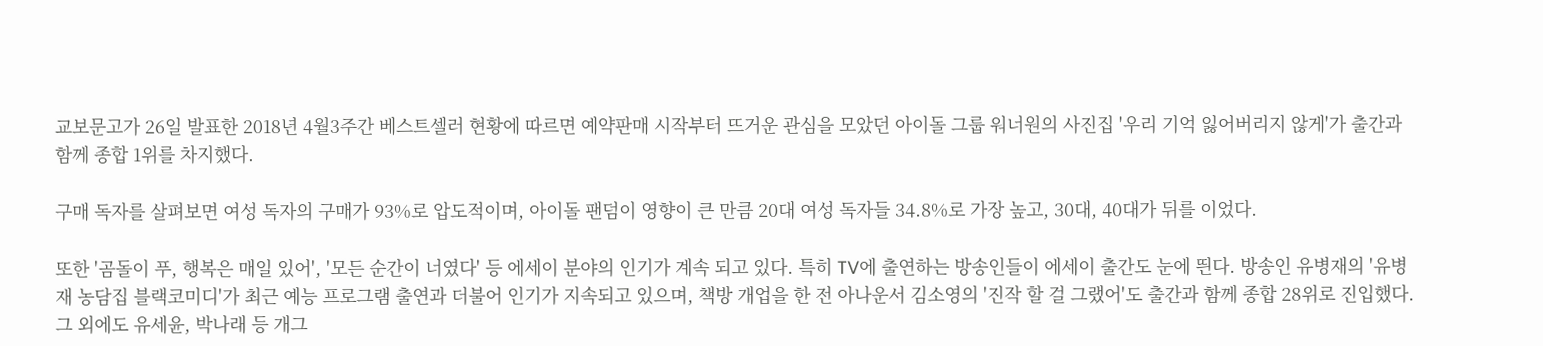교보문고가 26일 발표한 2018년 4월3주간 베스트셀러 현황에 따르면 예약판매 시작부터 뜨거운 관심을 모았던 아이돌 그룹 워너원의 사진집 '우리 기억 잃어버리지 않게'가 출간과 함께 종합 1위를 차지했다.

구매 독자를 살펴보면 여성 독자의 구매가 93%로 압도적이며, 아이돌 팬덤이 영향이 큰 만큼 20대 여성 독자들 34.8%로 가장 높고, 30대, 40대가 뒤를 이었다.

또한 '곰돌이 푸, 행복은 매일 있어', '모든 순간이 너였다' 등 에세이 분야의 인기가 계속 되고 있다. 특히 TV에 출연하는 방송인들이 에세이 출간도 눈에 띈다. 방송인 유병재의 '유병재 농담집 블랙코미디'가 최근 예능 프로그램 출연과 더불어 인기가 지속되고 있으며, 책방 개업을 한 전 아나운서 김소영의 '진작 할 걸 그랬어'도 출간과 함께 종합 28위로 진입했다. 그 외에도 유세윤, 박나래 등 개그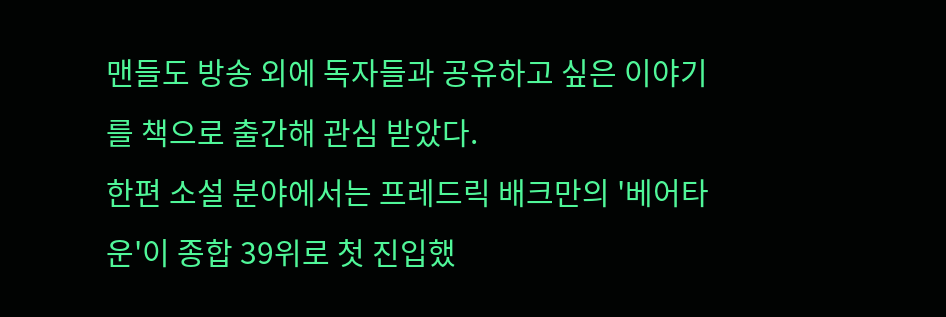맨들도 방송 외에 독자들과 공유하고 싶은 이야기를 책으로 출간해 관심 받았다.
한편 소설 분야에서는 프레드릭 배크만의 '베어타운'이 종합 39위로 첫 진입했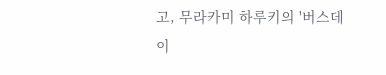고, 무라카미 하루키의 '버스데이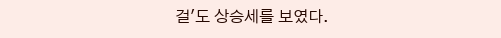걸'도 상승세를 보였다.